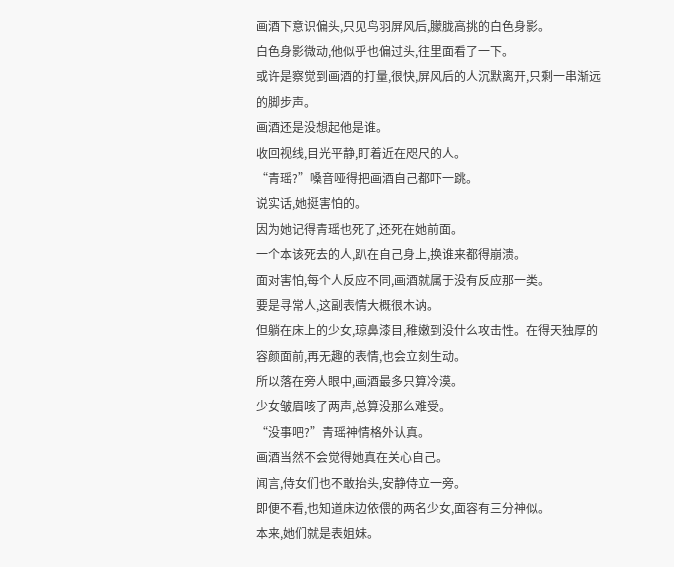画酒下意识偏头,只见鸟羽屏风后,朦胧高挑的白色身影。
白色身影微动,他似乎也偏过头,往里面看了一下。
或许是察觉到画酒的打量,很快,屏风后的人沉默离开,只剩一串渐远的脚步声。
画酒还是没想起他是谁。
收回视线,目光平静,盯着近在咫尺的人。
“青瑶?”嗓音哑得把画酒自己都吓一跳。
说实话,她挺害怕的。
因为她记得青瑶也死了,还死在她前面。
一个本该死去的人,趴在自己身上,换谁来都得崩溃。
面对害怕,每个人反应不同,画酒就属于没有反应那一类。
要是寻常人,这副表情大概很木讷。
但躺在床上的少女,琼鼻漆目,稚嫩到没什么攻击性。在得天独厚的容颜面前,再无趣的表情,也会立刻生动。
所以落在旁人眼中,画酒最多只算冷漠。
少女皱眉咳了两声,总算没那么难受。
“没事吧?”青瑶神情格外认真。
画酒当然不会觉得她真在关心自己。
闻言,侍女们也不敢抬头,安静侍立一旁。
即便不看,也知道床边依偎的两名少女,面容有三分神似。
本来,她们就是表姐妹。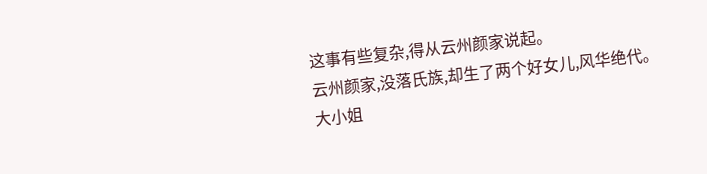这事有些复杂,得从云州颜家说起。
云州颜家,没落氏族,却生了两个好女儿,风华绝代。
大小姐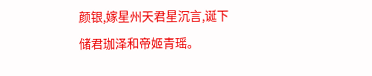颜银,嫁星州天君星沉言,诞下储君珈泽和帝姬青瑶。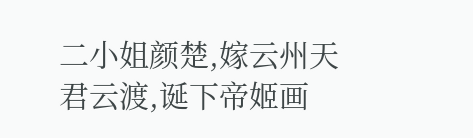二小姐颜楚,嫁云州天君云渡,诞下帝姬画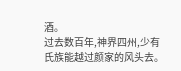酒。
过去数百年,神界四州,少有氏族能越过颜家的风头去。